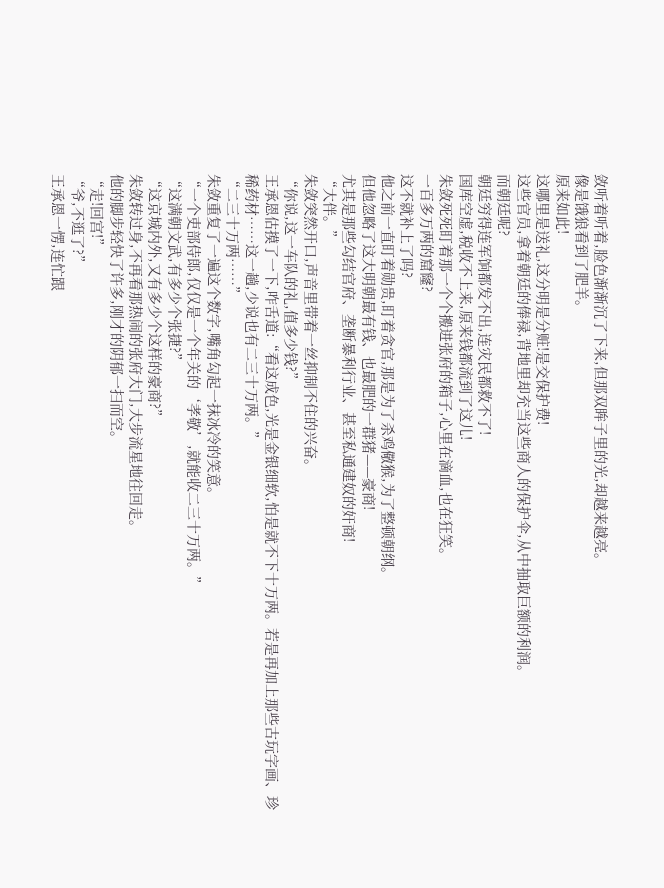敛听着听着,脸色渐渐沉了下来,但那双眸子里的光,却越来越亮。
像是饿狼看到了肥羊。
原来如此!
这哪里是送礼,这分明是分赃!是交保护费!
这些官员,拿着朝廷的俸禄,背地里却充当这些商人的保护伞,从中抽取巨额的利润。
而朝廷呢?
朝廷穷得连军饷都发不出,连灾民都救不了!
国库空虚,税收不上来,原来钱都流到了这儿!
朱敛死死盯着那一个个搬进张府的箱子,心里在滴血,也在狂笑。
一百多万两的窟窿?
这不就补上了吗?
他之前一直盯着勋贵,盯着贪官,那是为了杀鸡儆猴,为了整顿朝纲。
但他忽略了这大明朝最有钱、也最肥的一群猪——豪商!
尤其是那些勾结官府、垄断暴利行业、甚至私通建奴的奸商!
“大伴。”
朱敛突然开口,声音里带着一丝抑制不住的兴奋。
“你说,这一车队的礼,值多少钱?”
王承恩估摸了一下,咋舌道:“看这成色,光是金银细软,怕是就不下十万两。若是再加上那些古玩字画、珍稀药材……这一趟,少说也有二三十万两。”
“二三十万两……”
朱敛重复了一遍这个数字,嘴角勾起一抹冰冷的笑意。
“一个吏部侍郎,仅仅是一个年关的‘孝敬’,就能收二三十万两。”
“这满朝文武,有多少个张捷?”
“这京城内外,又有多少个这样的豪商?”
朱敛转过身,不再看那热闹的张府大门,大步流星地往回走。
他的脚步轻快了许多,刚才的阴郁一扫而空。
“走!回宫!”
“爷,不逛了?”
王承恩一愣,连忙跟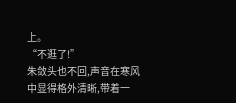上。
“不逛了!”
朱敛头也不回,声音在寒风中显得格外清晰,带着一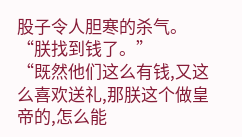股子令人胆寒的杀气。
“朕找到钱了。”
“既然他们这么有钱,又这么喜欢送礼,那朕这个做皇帝的,怎么能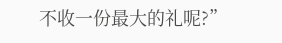不收一份最大的礼呢?”